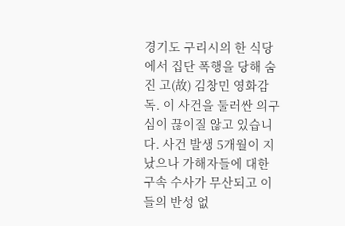경기도 구리시의 한 식당에서 집단 폭행을 당해 숨진 고(故) 김창민 영화감독. 이 사건을 둘러싼 의구심이 끊이질 않고 있습니다. 사건 발생 5개월이 지났으나 가해자들에 대한 구속 수사가 무산되고 이들의 반성 없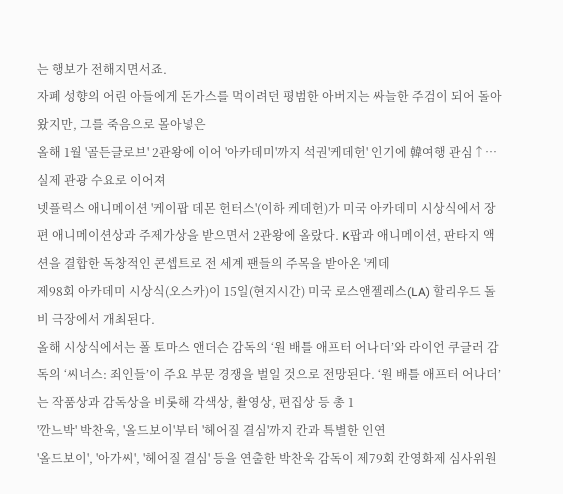는 행보가 전해지면서죠.
자폐 성향의 어린 아들에게 돈가스를 먹이려던 평범한 아버지는 싸늘한 주검이 되어 돌아왔지만, 그를 죽음으로 몰아넣은
올해 1월 '골든글로브' 2관왕에 이어 '아카데미'까지 석권'케데헌' 인기에 韓여행 관심↑…실제 관광 수요로 이어져
넷플릭스 애니메이션 '케이팝 데몬 헌터스'(이하 케데헌)가 미국 아카데미 시상식에서 장편 애니메이션상과 주제가상을 받으면서 2관왕에 올랐다. K팝과 애니메이션, 판타지 액션을 결합한 독창적인 콘셉트로 전 세계 팬들의 주목을 받아온 '케데
제98회 아카데미 시상식(오스카)이 15일(현지시간) 미국 로스앤젤레스(LA) 할리우드 돌비 극장에서 개최된다.
올해 시상식에서는 폴 토마스 앤더슨 감독의 ‘원 배틀 애프터 어나더’와 라이언 쿠글러 감독의 ‘씨너스: 죄인들’이 주요 부문 경쟁을 벌일 것으로 전망된다. ‘원 배틀 애프터 어나더’는 작품상과 감독상을 비롯해 각색상, 촬영상, 편집상 등 총 1
'깐느박' 박찬욱, '올드보이'부터 '헤어질 결심'까지 칸과 특별한 인연
'올드보이', '아가씨', '헤어질 결심' 등을 연출한 박찬욱 감독이 제79회 칸영화제 심사위원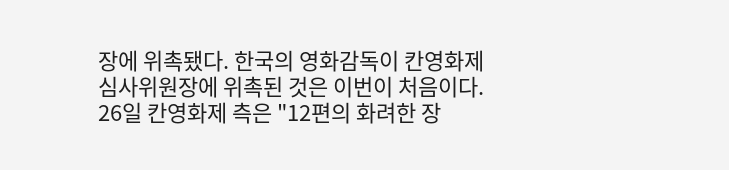장에 위촉됐다. 한국의 영화감독이 칸영화제 심사위원장에 위촉된 것은 이번이 처음이다.
26일 칸영화제 측은 "12편의 화려한 장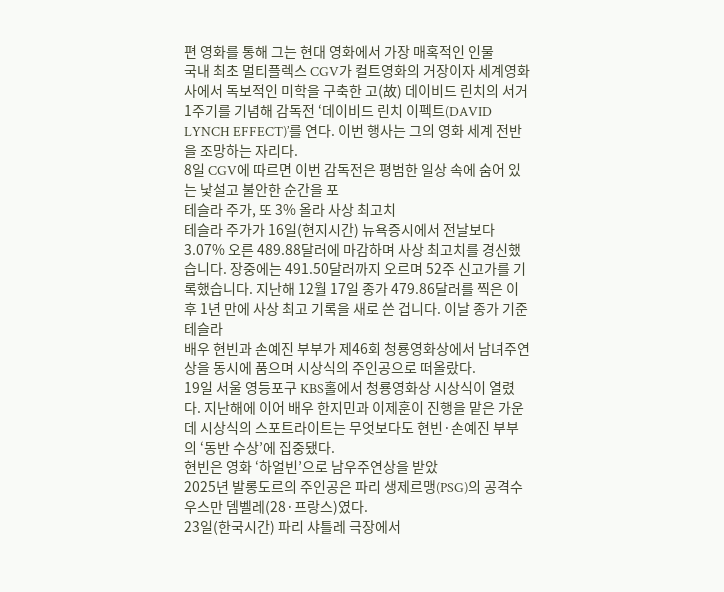편 영화를 통해 그는 현대 영화에서 가장 매혹적인 인물
국내 최초 멀티플렉스 CGV가 컬트영화의 거장이자 세계영화사에서 독보적인 미학을 구축한 고(故) 데이비드 린치의 서거 1주기를 기념해 감독전 ‘데이비드 린치 이펙트(DAVID LYNCH EFFECT)’를 연다. 이번 행사는 그의 영화 세계 전반을 조망하는 자리다.
8일 CGV에 따르면 이번 감독전은 평범한 일상 속에 숨어 있는 낯설고 불안한 순간을 포
테슬라 주가, 또 3% 올라 사상 최고치
테슬라 주가가 16일(현지시간) 뉴욕증시에서 전날보다 3.07% 오른 489.88달러에 마감하며 사상 최고치를 경신했습니다. 장중에는 491.50달러까지 오르며 52주 신고가를 기록했습니다. 지난해 12월 17일 종가 479.86달러를 찍은 이후 1년 만에 사상 최고 기록을 새로 쓴 겁니다. 이날 종가 기준 테슬라
배우 현빈과 손예진 부부가 제46회 청룡영화상에서 남녀주연상을 동시에 품으며 시상식의 주인공으로 떠올랐다.
19일 서울 영등포구 KBS홀에서 청룡영화상 시상식이 열렸다. 지난해에 이어 배우 한지민과 이제훈이 진행을 맡은 가운데 시상식의 스포트라이트는 무엇보다도 현빈·손예진 부부의 ‘동반 수상’에 집중됐다.
현빈은 영화 ‘하얼빈’으로 남우주연상을 받았
2025년 발롱도르의 주인공은 파리 생제르맹(PSG)의 공격수 우스만 뎀벨레(28·프랑스)였다.
23일(한국시간) 파리 샤틀레 극장에서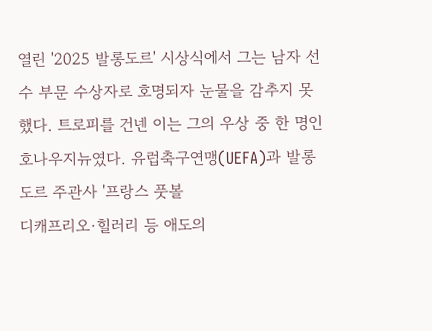열린 '2025 발롱도르' 시상식에서 그는 남자 선수 부문 수상자로 호명되자 눈물을 감추지 못했다. 트로피를 건넨 이는 그의 우상 중 한 명인 호나우지뉴였다. 유럽축구연맹(UEFA)과 발롱도르 주관사 '프랑스 풋볼
디캐프리오·힐러리 등 애도의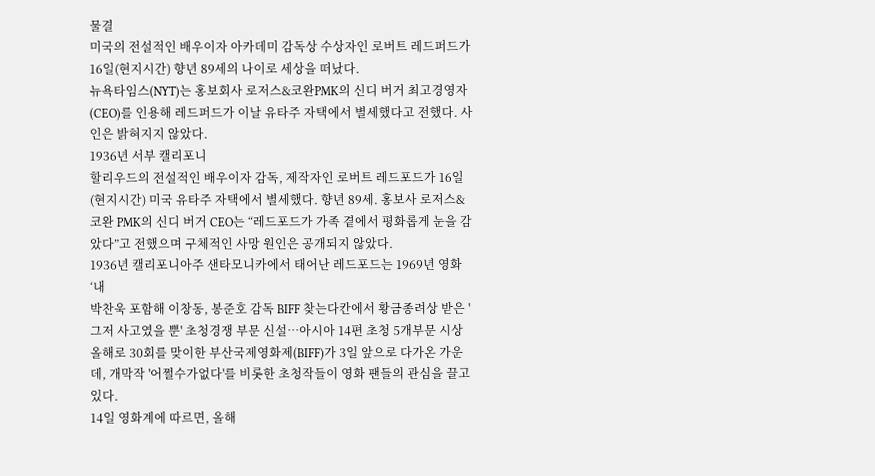물결
미국의 전설적인 배우이자 아카데미 감독상 수상자인 로버트 레드퍼드가 16일(현지시간) 향년 89세의 나이로 세상을 떠났다.
뉴욕타임스(NYT)는 홍보회사 로저스&코완PMK의 신디 버거 최고경영자(CEO)를 인용해 레드퍼드가 이날 유타주 자택에서 별세했다고 전했다. 사인은 밝혀지지 않았다.
1936년 서부 캘리포니
할리우드의 전설적인 배우이자 감독, 제작자인 로버트 레드포드가 16일(현지시간) 미국 유타주 자택에서 별세했다. 향년 89세. 홍보사 로저스&코완 PMK의 신디 버거 CEO는 “레드포드가 가족 곁에서 평화롭게 눈을 감았다”고 전했으며 구체적인 사망 원인은 공개되지 않았다.
1936년 캘리포니아주 샌타모니카에서 태어난 레드포드는 1969년 영화 ‘내
박찬욱 포함해 이창동, 봉준호 감독 BIFF 찾는다칸에서 황금종려상 받은 '그저 사고였을 뿐' 초청경쟁 부문 신설⋯아시아 14편 초청 5개부문 시상
올해로 30회를 맞이한 부산국제영화제(BIFF)가 3일 앞으로 다가온 가운데, 개막작 '어쩔수가없다'를 비롯한 초청작들이 영화 팬들의 관심을 끌고 있다.
14일 영화계에 따르면, 올해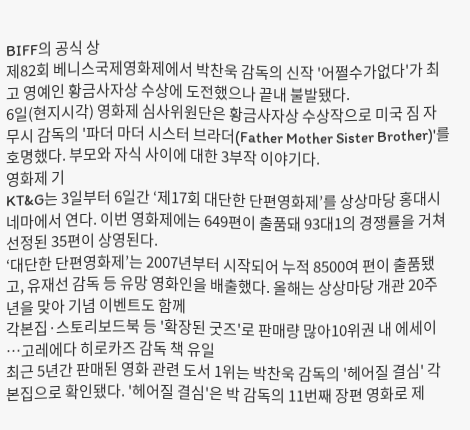BIFF의 공식 상
제82회 베니스국제영화제에서 박찬욱 감독의 신작 '어쩔수가없다'가 최고 영예인 황금사자상 수상에 도전했으나 끝내 불발됐다.
6일(현지시각) 영화제 심사위원단은 황금사자상 수상작으로 미국 짐 자무시 감독의 '파더 마더 시스터 브라더(Father Mother Sister Brother)'를 호명했다. 부모와 자식 사이에 대한 3부작 이야기다.
영화제 기
KT&G는 3일부터 6일간 ‘제17회 대단한 단편영화제’를 상상마당 홍대시네마에서 연다. 이번 영화제에는 649편이 출품돼 93대1의 경쟁률을 거쳐 선정된 35편이 상영된다.
‘대단한 단편영화제’는 2007년부터 시작되어 누적 8500여 편이 출품됐고, 유재선 감독 등 유망 영화인을 배출했다. 올해는 상상마당 개관 20주년을 맞아 기념 이벤트도 함께
각본집·스토리보드북 등 '확장된 굿즈'로 판매량 많아10위권 내 에세이⋯고레에다 히로카즈 감독 책 유일
최근 5년간 판매된 영화 관련 도서 1위는 박찬욱 감독의 '헤어질 결심' 각본집으로 확인됐다. '헤어질 결심'은 박 감독의 11번째 장편 영화로 제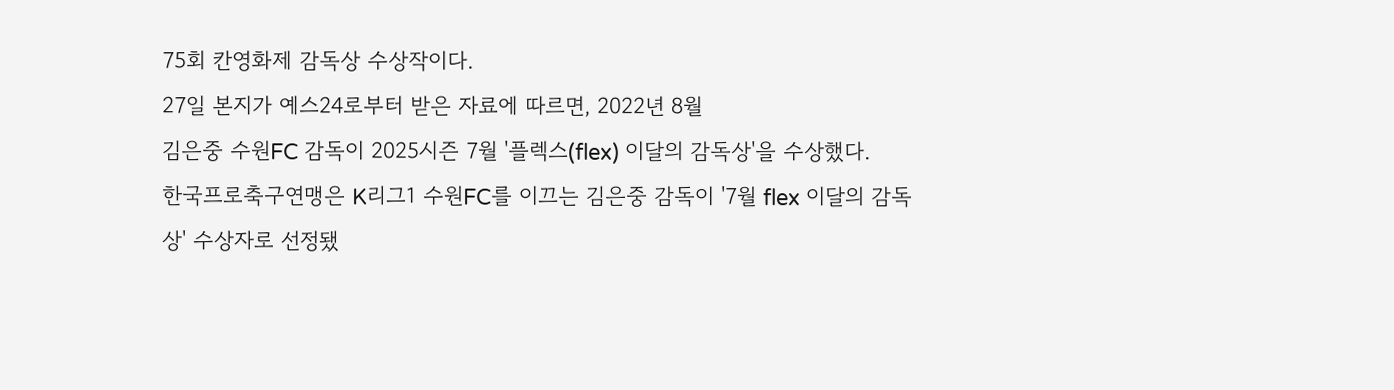75회 칸영화제 감독상 수상작이다.
27일 본지가 예스24로부터 받은 자료에 따르면, 2022년 8월
김은중 수원FC 감독이 2025시즌 7월 '플렉스(flex) 이달의 감독상'을 수상했다.
한국프로축구연맹은 K리그1 수원FC를 이끄는 김은중 감독이 '7월 flex 이달의 감독상' 수상자로 선정됐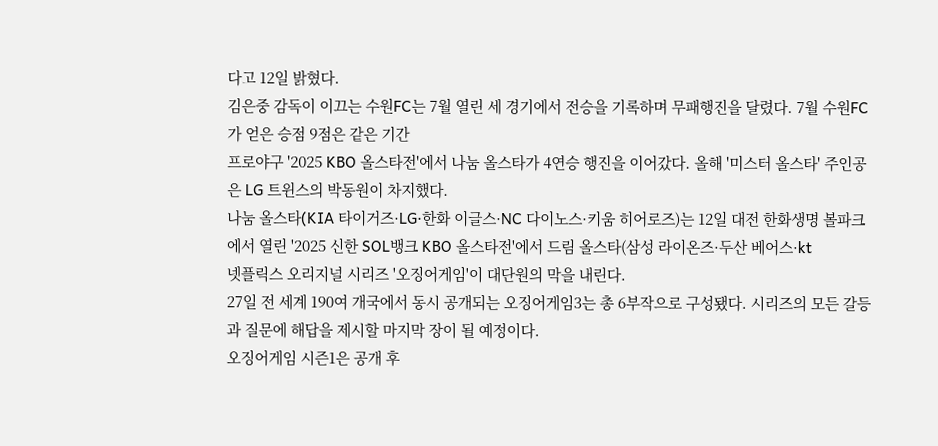다고 12일 밝혔다.
김은중 감독이 이끄는 수원FC는 7월 열린 세 경기에서 전승을 기록하며 무패행진을 달렸다. 7월 수원FC가 얻은 승점 9점은 같은 기간
프로야구 '2025 KBO 올스타전'에서 나눔 올스타가 4연승 행진을 이어갔다. 올해 '미스터 올스타' 주인공은 LG 트윈스의 박동원이 차지했다.
나눔 올스타(KIA 타이거즈·LG·한화 이글스·NC 다이노스·키움 히어로즈)는 12일 대전 한화생명 볼파크에서 열린 '2025 신한 SOL뱅크 KBO 올스타전'에서 드림 올스타(삼성 라이온즈·두산 베어스·kt
넷플릭스 오리지널 시리즈 '오징어게임'이 대단원의 막을 내린다.
27일 전 세계 190여 개국에서 동시 공개되는 오징어게임3는 총 6부작으로 구성됐다. 시리즈의 모든 갈등과 질문에 해답을 제시할 마지막 장이 될 예정이다.
오징어게임 시즌1은 공개 후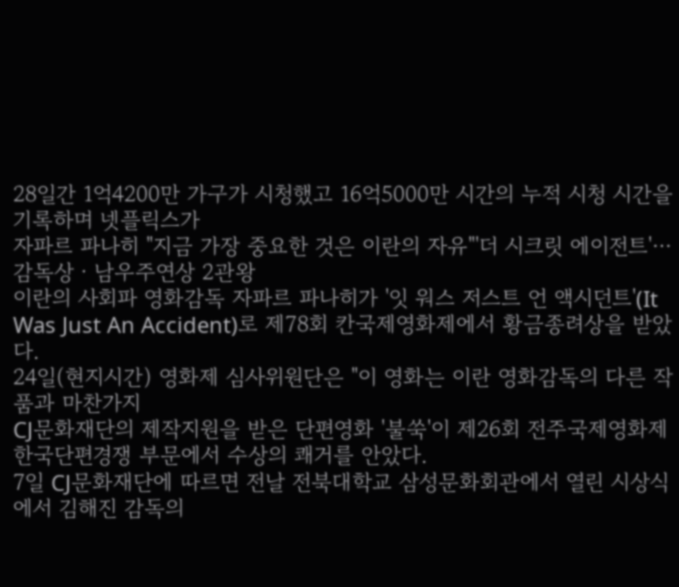28일간 1억4200만 가구가 시청했고 16억5000만 시간의 누적 시청 시간을 기록하며 넷플릭스가
자파르 파나히 "지금 가장 중요한 것은 이란의 자유"'더 시크릿 에이전트'⋯감독상ㆍ남우주연상 2관왕
이란의 사회파 영화감독 자파르 파나히가 '잇 워스 저스트 언 액시던트'(It Was Just An Accident)로 제78회 칸국제영화제에서 황금종려상을 받았다.
24일(현지시간) 영화제 심사위원단은 "이 영화는 이란 영화감독의 다른 작품과 마찬가지
CJ문화재단의 제작지원을 받은 단편영화 '불쑥'이 제26회 전주국제영화제 한국단편경쟁 부문에서 수상의 쾌거를 안았다.
7일 CJ문화재단에 따르면 전날 전북대학교 삼성문화회관에서 열린 시상식에서 김해진 감독의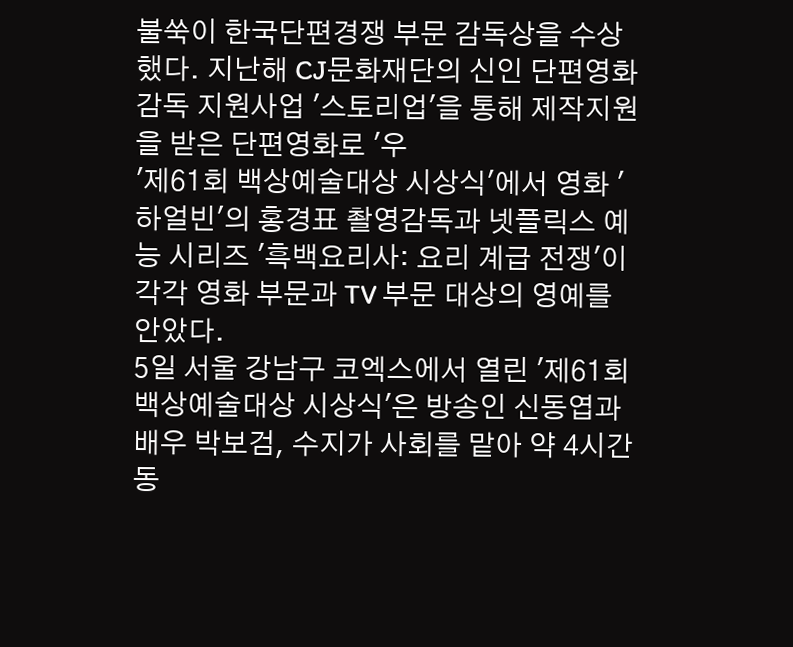불쑥이 한국단편경쟁 부문 감독상을 수상했다. 지난해 CJ문화재단의 신인 단편영화감독 지원사업 '스토리업'을 통해 제작지원을 받은 단편영화로 '우
'제61회 백상예술대상 시상식'에서 영화 '하얼빈'의 홍경표 촬영감독과 넷플릭스 예능 시리즈 '흑백요리사: 요리 계급 전쟁'이 각각 영화 부문과 TV 부문 대상의 영예를 안았다.
5일 서울 강남구 코엑스에서 열린 '제61회 백상예술대상 시상식'은 방송인 신동엽과 배우 박보검, 수지가 사회를 맡아 약 4시간 동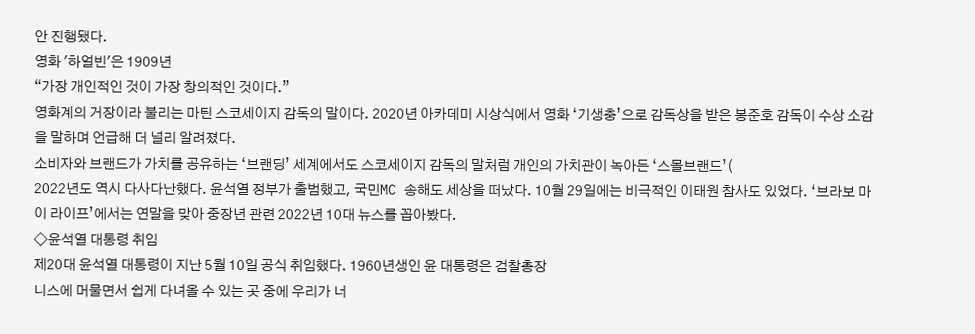안 진행됐다.
영화 '하얼빈'은 1909년
“가장 개인적인 것이 가장 창의적인 것이다.”
영화계의 거장이라 불리는 마틴 스코세이지 감독의 말이다. 2020년 아카데미 시상식에서 영화 ‘기생충’으로 감독상을 받은 봉준호 감독이 수상 소감을 말하며 언급해 더 널리 알려졌다.
소비자와 브랜드가 가치를 공유하는 ‘브랜딩’ 세계에서도 스코세이지 감독의 말처럼 개인의 가치관이 녹아든 ‘스몰브랜드’(
2022년도 역시 다사다난했다. 윤석열 정부가 출범했고, 국민MC 송해도 세상을 떠났다. 10월 29일에는 비극적인 이태원 참사도 있었다. ‘브라보 마이 라이프’에서는 연말을 맞아 중장년 관련 2022년 10대 뉴스를 꼽아봤다.
◇윤석열 대통령 취임
제20대 윤석열 대통령이 지난 5월 10일 공식 취임했다. 1960년생인 윤 대통령은 검찰총장
니스에 머물면서 쉽게 다녀올 수 있는 곳 중에 우리가 너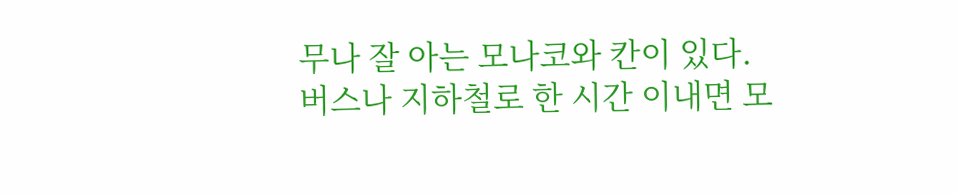무나 잘 아는 모나코와 칸이 있다. 버스나 지하철로 한 시간 이내면 모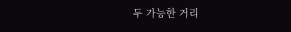두 가능한 거리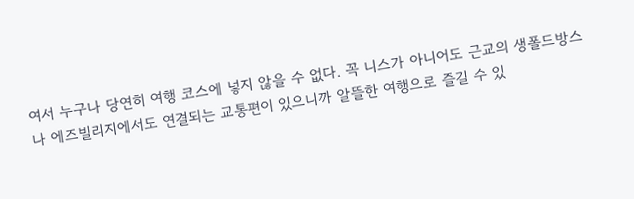여서 누구나 당연히 여행 코스에 넣지 않을 수 없다. 꼭 니스가 아니어도 근교의 생폴드방스나 에즈빌리지에서도 연결되는 교통편이 있으니까 알뜰한 여행으로 즐길 수 있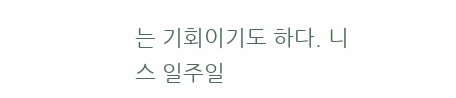는 기회이기도 하다. 니스 일주일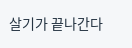살기가 끝나간다